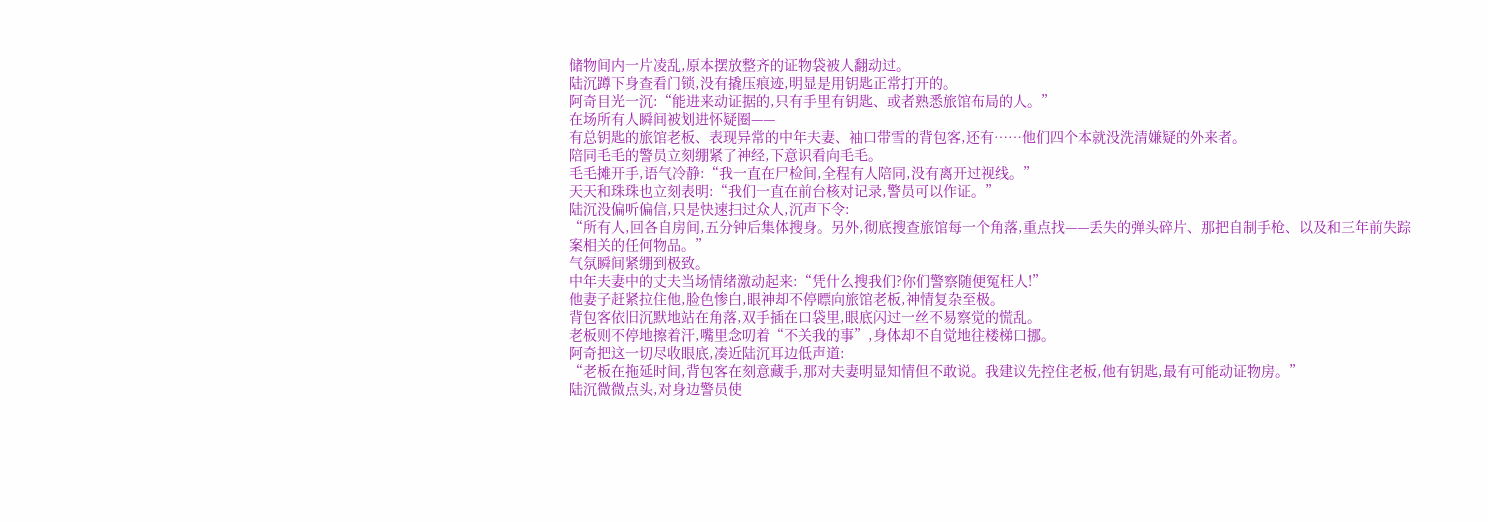储物间内一片凌乱,原本摆放整齐的证物袋被人翻动过。
陆沉蹲下身查看门锁,没有撬压痕迹,明显是用钥匙正常打开的。
阿奇目光一沉:“能进来动证据的,只有手里有钥匙、或者熟悉旅馆布局的人。”
在场所有人瞬间被划进怀疑圈——
有总钥匙的旅馆老板、表现异常的中年夫妻、袖口带雪的背包客,还有……他们四个本就没洗清嫌疑的外来者。
陪同毛毛的警员立刻绷紧了神经,下意识看向毛毛。
毛毛摊开手,语气冷静:“我一直在尸检间,全程有人陪同,没有离开过视线。”
天天和珠珠也立刻表明:“我们一直在前台核对记录,警员可以作证。”
陆沉没偏听偏信,只是快速扫过众人,沉声下令:
“所有人,回各自房间,五分钟后集体搜身。另外,彻底搜查旅馆每一个角落,重点找——丢失的弹头碎片、那把自制手枪、以及和三年前失踪案相关的任何物品。”
气氛瞬间紧绷到极致。
中年夫妻中的丈夫当场情绪激动起来:“凭什么搜我们?你们警察随便冤枉人!”
他妻子赶紧拉住他,脸色惨白,眼神却不停瞟向旅馆老板,神情复杂至极。
背包客依旧沉默地站在角落,双手插在口袋里,眼底闪过一丝不易察觉的慌乱。
老板则不停地擦着汗,嘴里念叨着“不关我的事”,身体却不自觉地往楼梯口挪。
阿奇把这一切尽收眼底,凑近陆沉耳边低声道:
“老板在拖延时间,背包客在刻意藏手,那对夫妻明显知情但不敢说。我建议先控住老板,他有钥匙,最有可能动证物房。”
陆沉微微点头,对身边警员使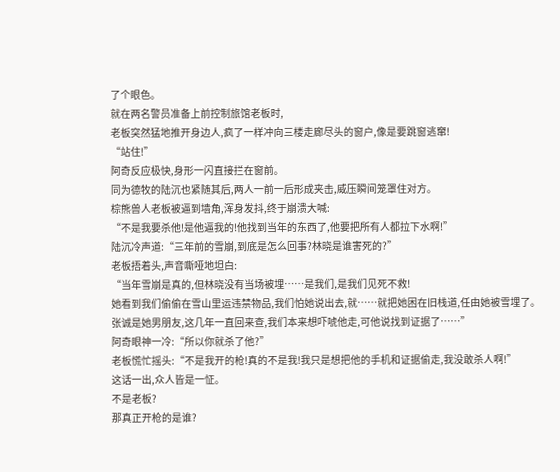了个眼色。
就在两名警员准备上前控制旅馆老板时,
老板突然猛地推开身边人,疯了一样冲向三楼走廊尽头的窗户,像是要跳窗逃窜!
“站住!”
阿奇反应极快,身形一闪直接拦在窗前。
同为德牧的陆沉也紧随其后,两人一前一后形成夹击,威压瞬间笼罩住对方。
棕熊兽人老板被逼到墙角,浑身发抖,终于崩溃大喊:
“不是我要杀他!是他逼我的!他找到当年的东西了,他要把所有人都拉下水啊!”
陆沉冷声道:“三年前的雪崩,到底是怎么回事?林晓是谁害死的?”
老板捂着头,声音嘶哑地坦白:
“当年雪崩是真的,但林晓没有当场被埋……是我们,是我们见死不救!
她看到我们偷偷在雪山里运违禁物品,我们怕她说出去,就……就把她困在旧栈道,任由她被雪埋了。
张诚是她男朋友,这几年一直回来查,我们本来想吓唬他走,可他说找到证据了……”
阿奇眼神一冷:“所以你就杀了他?”
老板慌忙摇头:“不是我开的枪!真的不是我!我只是想把他的手机和证据偷走,我没敢杀人啊!”
这话一出,众人皆是一怔。
不是老板?
那真正开枪的是谁?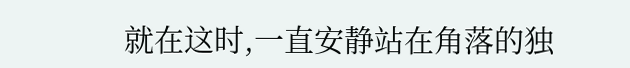就在这时,一直安静站在角落的独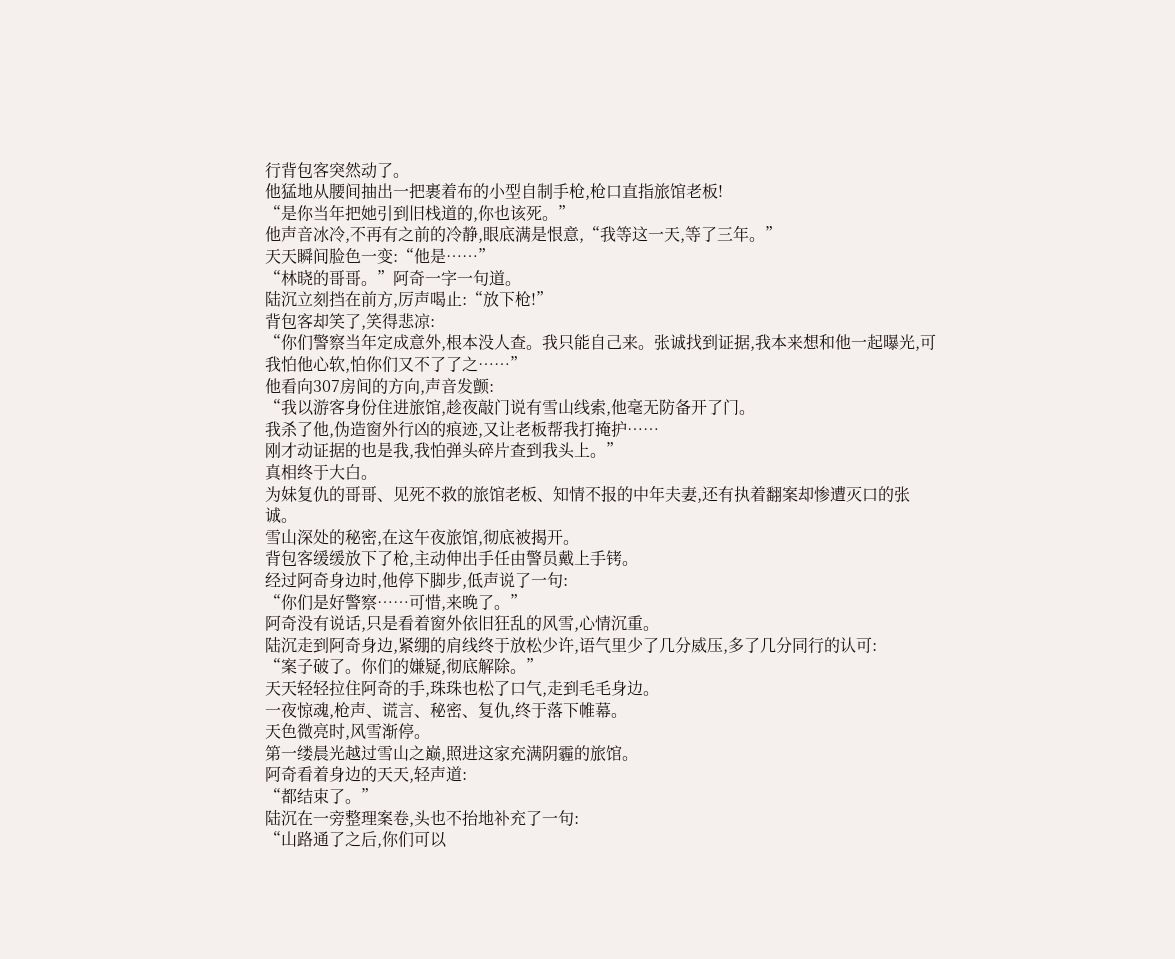行背包客突然动了。
他猛地从腰间抽出一把裹着布的小型自制手枪,枪口直指旅馆老板!
“是你当年把她引到旧栈道的,你也该死。”
他声音冰冷,不再有之前的冷静,眼底满是恨意,“我等这一天,等了三年。”
天天瞬间脸色一变:“他是……”
“林晓的哥哥。”阿奇一字一句道。
陆沉立刻挡在前方,厉声喝止:“放下枪!”
背包客却笑了,笑得悲凉:
“你们警察当年定成意外,根本没人查。我只能自己来。张诚找到证据,我本来想和他一起曝光,可我怕他心软,怕你们又不了了之……”
他看向307房间的方向,声音发颤:
“我以游客身份住进旅馆,趁夜敲门说有雪山线索,他毫无防备开了门。
我杀了他,伪造窗外行凶的痕迹,又让老板帮我打掩护……
刚才动证据的也是我,我怕弹头碎片查到我头上。”
真相终于大白。
为妹复仇的哥哥、见死不救的旅馆老板、知情不报的中年夫妻,还有执着翻案却惨遭灭口的张诚。
雪山深处的秘密,在这午夜旅馆,彻底被揭开。
背包客缓缓放下了枪,主动伸出手任由警员戴上手铐。
经过阿奇身边时,他停下脚步,低声说了一句:
“你们是好警察……可惜,来晚了。”
阿奇没有说话,只是看着窗外依旧狂乱的风雪,心情沉重。
陆沉走到阿奇身边,紧绷的肩线终于放松少许,语气里少了几分威压,多了几分同行的认可:
“案子破了。你们的嫌疑,彻底解除。”
天天轻轻拉住阿奇的手,珠珠也松了口气,走到毛毛身边。
一夜惊魂,枪声、谎言、秘密、复仇,终于落下帷幕。
天色微亮时,风雪渐停。
第一缕晨光越过雪山之巅,照进这家充满阴霾的旅馆。
阿奇看着身边的天天,轻声道:
“都结束了。”
陆沉在一旁整理案卷,头也不抬地补充了一句:
“山路通了之后,你们可以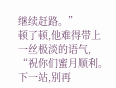继续赶路。”
顿了顿,他难得带上一丝极淡的语气,
“祝你们蜜月顺利。下一站,别再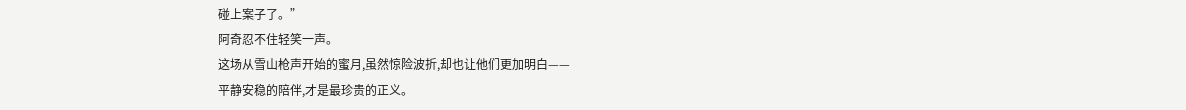碰上案子了。”
阿奇忍不住轻笑一声。
这场从雪山枪声开始的蜜月,虽然惊险波折,却也让他们更加明白——
平静安稳的陪伴,才是最珍贵的正义。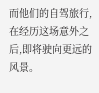而他们的自驾旅行,在经历这场意外之后,即将驶向更远的风景。